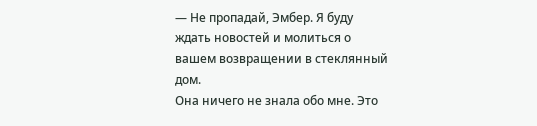— Не пропадай, Эмбер. Я буду ждать новостей и молиться о вашем возвращении в стеклянный дом.
Она ничего не знала обо мне. Это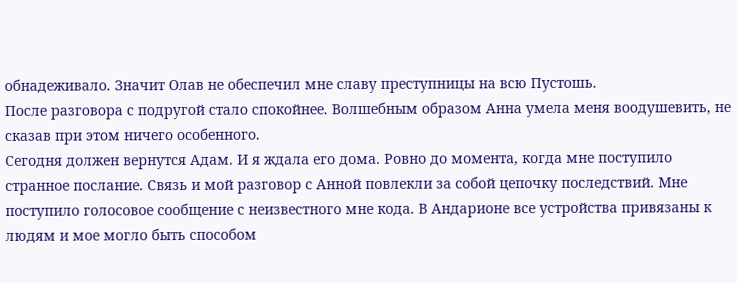обнадеживало. Значит Олав не обеспечил мне славу преступницы на всю Пустошь.
После разговора с подругой стало спокойнее. Волшебным образом Анна умела меня воодушевить, не сказав при этом ничего особенного.
Сегодня должен вернутся Адам. И я ждала его дома. Ровно до момента, когда мне поступило странное послание. Связь и мой разговор с Анной повлекли за собой цепочку последствий. Мне поступило голосовое сообщение с неизвестного мне кода. В Андарионе все устройства привязаны к людям и мое могло быть способом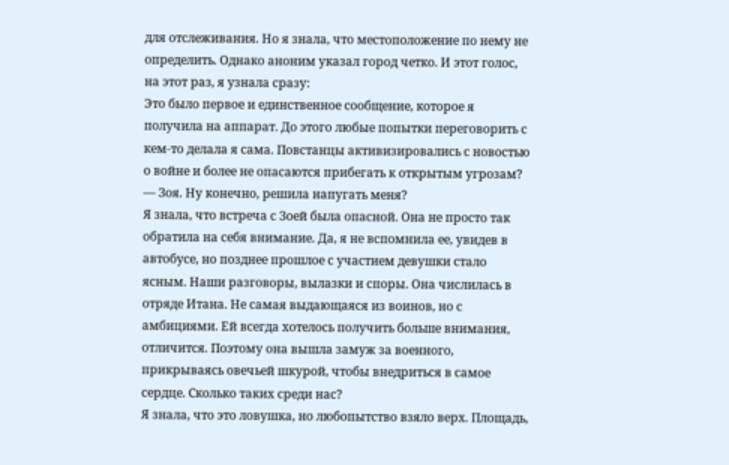для отслеживания. Но я знала, что местоположение по нему не определить. Однако аноним указал город четко. И этот голос, на этот раз, я узнала сразу:
Это было первое и единственное сообщение, которое я получила на аппарат. До этого любые попытки переговорить с кем-то делала я сама. Повстанцы активизировались с новостью о войне и более не опасаются прибегать к открытым угрозам?
— Зоя. Ну конечно, решила напугать меня?
Я знала, что встреча с Зоей была опасной. Она не просто так обратила на себя внимание. Да, я не вспомнила ее, увидев в автобусе, но позднее прошлое с участием девушки стало ясным. Наши разговоры, вылазки и споры. Она числилась в отряде Итана. Не самая выдающаяся из воинов, но с амбициями. Ей всегда хотелось получить больше внимания, отличится. Поэтому она вышла замуж за военного, прикрываясь овечьей шкурой, чтобы внедриться в самое сердце. Сколько таких среди нас?
Я знала, что это ловушка, но любопытство взяло верх. Площадь,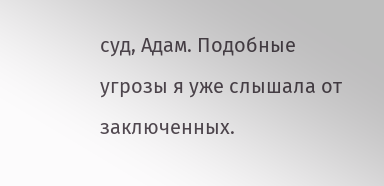суд, Адам. Подобные угрозы я уже слышала от заключенных.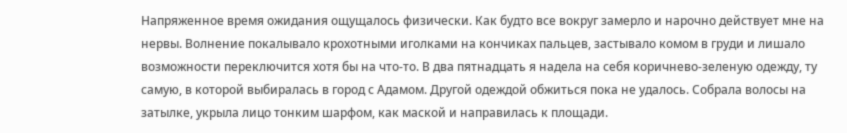Напряженное время ожидания ощущалось физически. Как будто все вокруг замерло и нарочно действует мне на нервы. Волнение покалывало крохотными иголками на кончиках пальцев, застывало комом в груди и лишало возможности переключится хотя бы на что-то. В два пятнадцать я надела на себя коричнево-зеленую одежду, ту самую, в которой выбиралась в город с Адамом. Другой одеждой обжиться пока не удалось. Собрала волосы на затылке, укрыла лицо тонким шарфом, как маской и направилась к площади.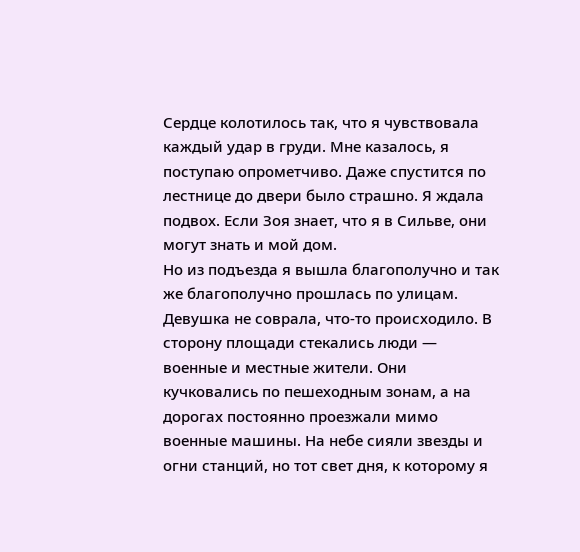Сердце колотилось так, что я чувствовала каждый удар в груди. Мне казалось, я поступаю опрометчиво. Даже спустится по лестнице до двери было страшно. Я ждала подвох. Если Зоя знает, что я в Сильве, они могут знать и мой дом.
Но из подъезда я вышла благополучно и так же благополучно прошлась по улицам. Девушка не соврала, что-то происходило. В сторону площади стекались люди — военные и местные жители. Они кучковались по пешеходным зонам, а на дорогах постоянно проезжали мимо военные машины. На небе сияли звезды и огни станций, но тот свет дня, к которому я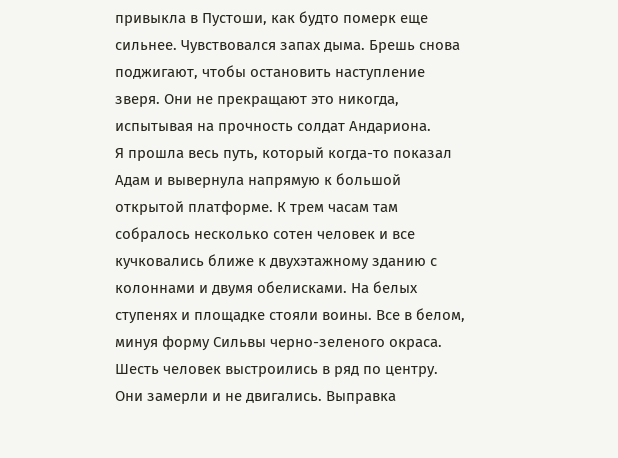привыкла в Пустоши, как будто померк еще сильнее. Чувствовался запах дыма. Брешь снова поджигают, чтобы остановить наступление зверя. Они не прекращают это никогда, испытывая на прочность солдат Андариона.
Я прошла весь путь, который когда-то показал Адам и вывернула напрямую к большой открытой платформе. К трем часам там собралось несколько сотен человек и все кучковались ближе к двухэтажному зданию с колоннами и двумя обелисками. На белых ступенях и площадке стояли воины. Все в белом, минуя форму Сильвы черно-зеленого окраса. Шесть человек выстроились в ряд по центру. Они замерли и не двигались. Выправка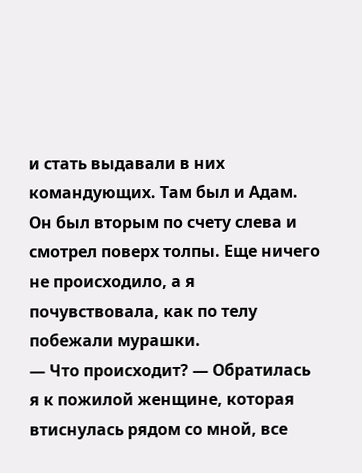и стать выдавали в них командующих. Там был и Адам. Он был вторым по счету слева и смотрел поверх толпы. Еще ничего не происходило, а я почувствовала, как по телу побежали мурашки.
— Что происходит? — Обратилась я к пожилой женщине, которая втиснулась рядом со мной, все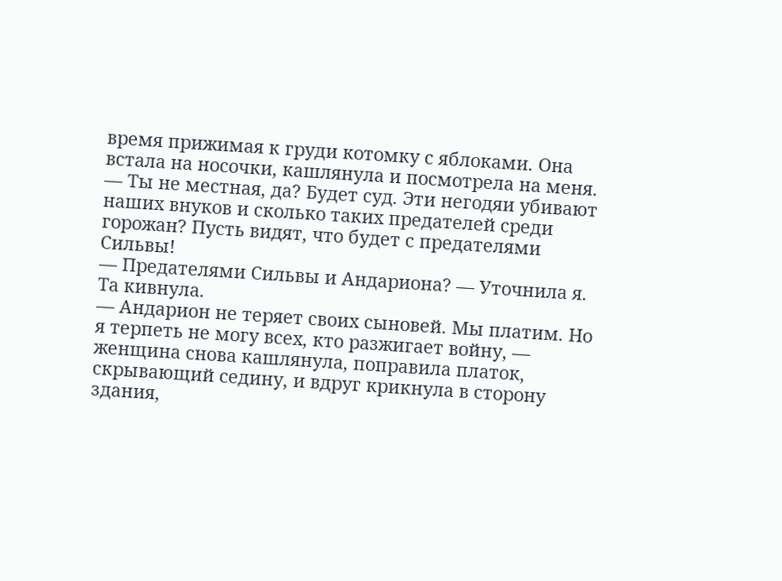время прижимая к груди котомку с яблоками. Она встала на носочки, кашлянула и посмотрела на меня.
— Ты не местная, да? Будет суд. Эти негодяи убивают наших внуков и сколько таких предателей среди горожан? Пусть видят, что будет с предателями Сильвы!
— Предателями Сильвы и Андариона? — Уточнила я.
Та кивнула.
— Андарион не теряет своих сыновей. Мы платим. Но я терпеть не могу всех, кто разжигает войну, — женщина снова кашлянула, поправила платок, скрывающий седину, и вдруг крикнула в сторону здания,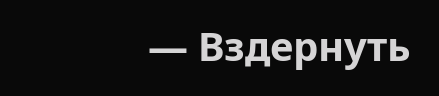— Вздернуть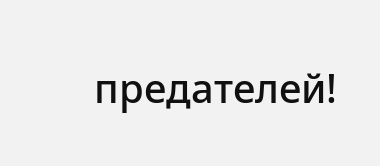предателей!